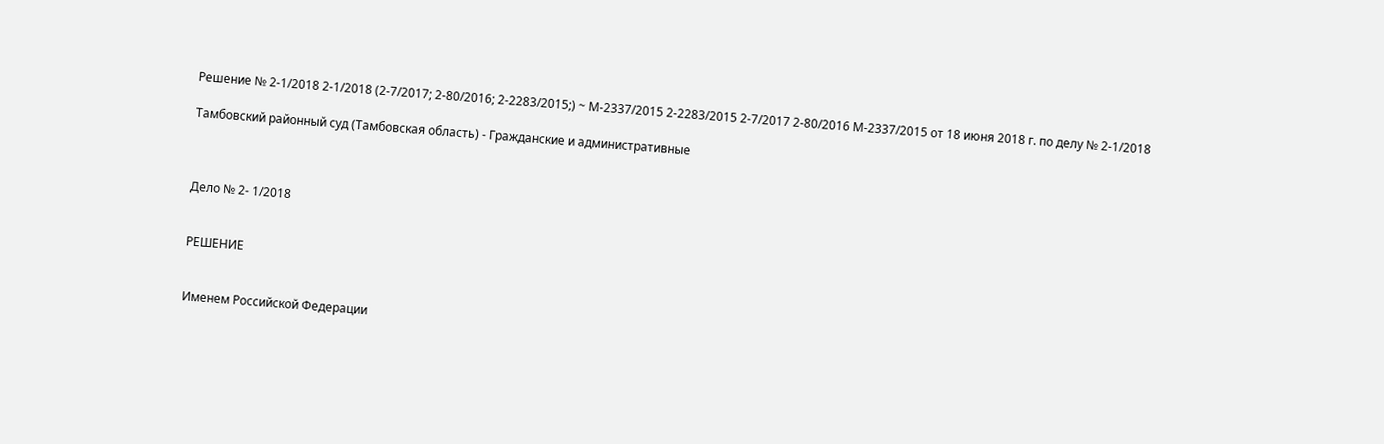Решение № 2-1/2018 2-1/2018 (2-7/2017; 2-80/2016; 2-2283/2015;) ~ М-2337/2015 2-2283/2015 2-7/2017 2-80/2016 М-2337/2015 от 18 июня 2018 г. по делу № 2-1/2018

Тамбовский районный суд (Тамбовская область) - Гражданские и административные



Дело № 2- 1/2018


РЕШЕНИЕ


Именем Российской Федерации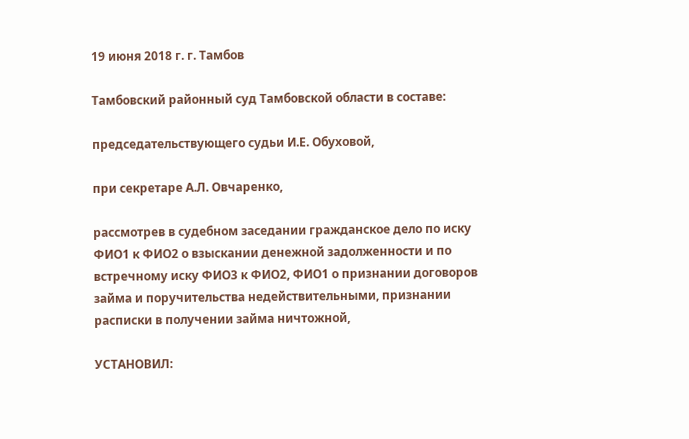19 июня 2018 г. г. Тамбов

Тамбовский районный суд Тамбовской области в составе:

председательствующего судьи И.Е. Обуховой,

при секретаре А.Л. Овчаренко,

рассмотрев в судебном заседании гражданское дело по иску ФИО1 к ФИО2 о взыскании денежной задолженности и по встречному иску ФИО3 к ФИО2, ФИО1 о признании договоров займа и поручительства недействительными, признании расписки в получении займа ничтожной,

УСТАНОВИЛ: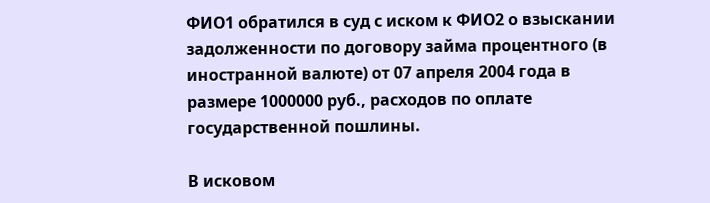ФИО1 обратился в суд с иском к ФИО2 о взыскании задолженности по договору займа процентного (в иностранной валюте) от 07 апреля 2004 года в размере 1000000 руб., расходов по оплате государственной пошлины.

В исковом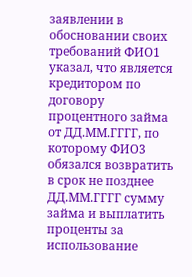заявлении в обосновании своих требований ФИО1 указал, что является кредитором по договору процентного займа от ДД.ММ.ГГГГ, по которому ФИО3 обязался возвратить в срок не позднее ДД.ММ.ГГГГ сумму займа и выплатить проценты за использование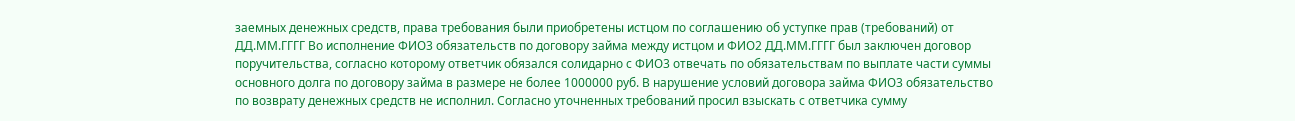заемных денежных средств, права требования были приобретены истцом по соглашению об уступке прав (требований) от ДД.ММ.ГГГГ Во исполнение ФИО3 обязательств по договору займа между истцом и ФИО2 ДД.ММ.ГГГГ был заключен договор поручительства, согласно которому ответчик обязался солидарно с ФИО3 отвечать по обязательствам по выплате части суммы основного долга по договору займа в размере не более 1000000 руб. В нарушение условий договора займа ФИО3 обязательство по возврату денежных средств не исполнил. Согласно уточненных требований просил взыскать с ответчика сумму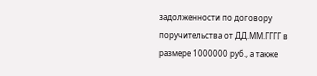задолженности по договору поручительства от ДД.ММ.ГГГГ в размере 1000000 руб., а также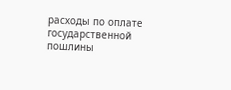расходы по оплате государственной пошлины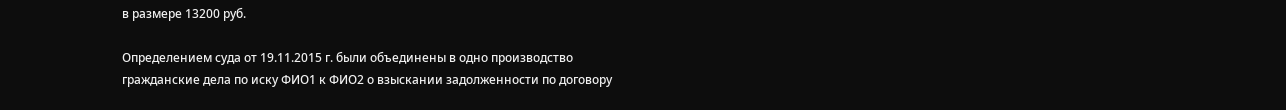в размере 13200 руб.

Определением суда от 19.11.2015 г. были объединены в одно производство гражданские дела по иску ФИО1 к ФИО2 о взыскании задолженности по договору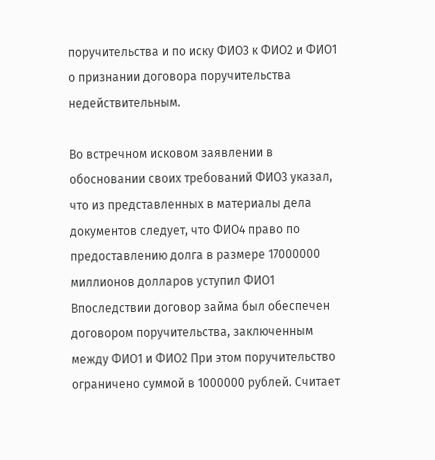поручительства и по иску ФИО3 к ФИО2 и ФИО1 о признании договора поручительства недействительным.

Во встречном исковом заявлении в обосновании своих требований ФИО3 указал, что из представленных в материалы дела документов следует, что ФИО4 право по предоставлению долга в размере 17000000 миллионов долларов уступил ФИО1 Впоследствии договор займа был обеспечен договором поручительства, заключенным между ФИО1 и ФИО2 При этом поручительство ограничено суммой в 1000000 рублей. Считает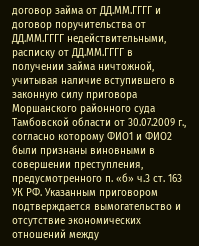договор займа от ДД.ММ.ГГГГ и договор поручительства от ДД.ММ.ГГГГ недействительными, расписку от ДД.ММ.ГГГГ в получении займа ничтожной, учитывая наличие вступившего в законную силу приговора Моршанского районного суда Тамбовской области от 30.07.2009 г., согласно которому ФИО1 и ФИО2 были признаны виновными в совершении преступления, предусмотренного п. «б» ч.3 ст. 163 УК РФ. Указанным приговором подтверждается вымогательство и отсутствие экономических отношений между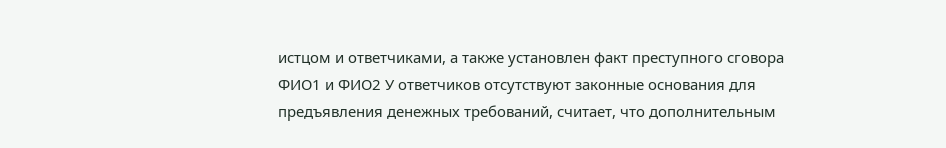истцом и ответчиками, а также установлен факт преступного сговора ФИО1 и ФИО2 У ответчиков отсутствуют законные основания для предъявления денежных требований, считает, что дополнительным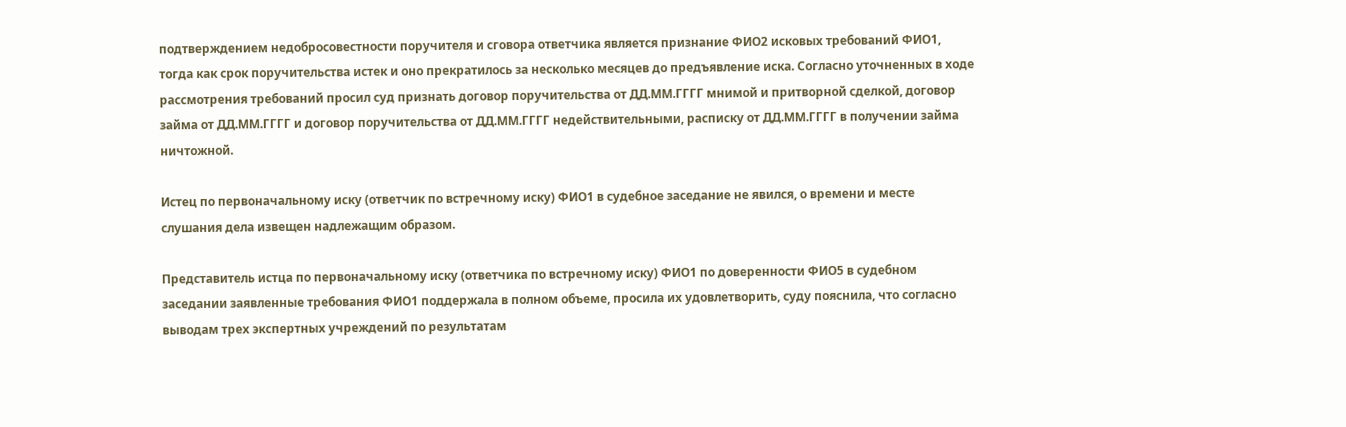подтверждением недобросовестности поручителя и сговора ответчика является признание ФИО2 исковых требований ФИО1, тогда как срок поручительства истек и оно прекратилось за несколько месяцев до предъявление иска. Согласно уточненных в ходе рассмотрения требований просил суд признать договор поручительства от ДД.ММ.ГГГГ мнимой и притворной сделкой, договор займа от ДД.ММ.ГГГГ и договор поручительства от ДД.ММ.ГГГГ недействительными, расписку от ДД.ММ.ГГГГ в получении займа ничтожной.

Истец по первоначальному иску (ответчик по встречному иску) ФИО1 в судебное заседание не явился, о времени и месте слушания дела извещен надлежащим образом.

Представитель истца по первоначальному иску (ответчика по встречному иску) ФИО1 по доверенности ФИО5 в судебном заседании заявленные требования ФИО1 поддержала в полном объеме, просила их удовлетворить, суду пояснила, что согласно выводам трех экспертных учреждений по результатам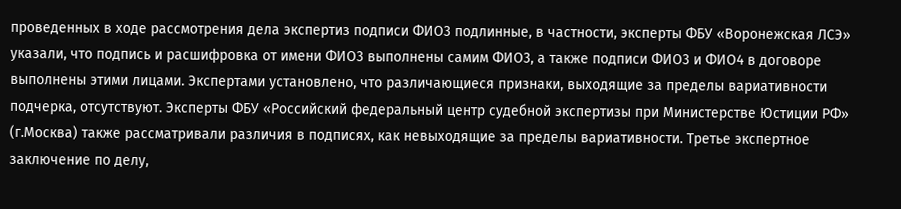проведенных в ходе рассмотрения дела экспертиз подписи ФИО3 подлинные, в частности, эксперты ФБУ «Воронежская ЛСЭ» указали, что подпись и расшифровка от имени ФИО3 выполнены самим ФИО3, а также подписи ФИО3 и ФИО4 в договоре выполнены этими лицами. Экспертами установлено, что различающиеся признаки, выходящие за пределы вариативности подчерка, отсутствуют. Эксперты ФБУ «Российский федеральный центр судебной экспертизы при Министерстве Юстиции РФ» (г.Москва) также рассматривали различия в подписях, как невыходящие за пределы вариативности. Третье экспертное заключение по делу,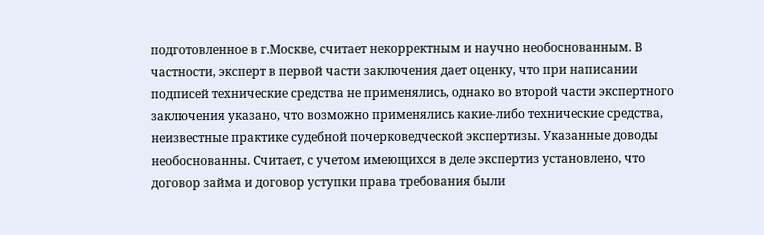подготовленное в г.Москве, считает некорректным и научно необоснованным. В частности, эксперт в первой части заключения дает оценку, что при написании подписей технические средства не применялись, однако во второй части экспертного заключения указано, что возможно применялись какие-либо технические средства, неизвестные практике судебной почерковедческой экспертизы. Указанные доводы необоснованны. Считает, с учетом имеющихся в деле экспертиз установлено, что договор займа и договор уступки права требования были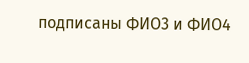подписаны ФИО3 и ФИО4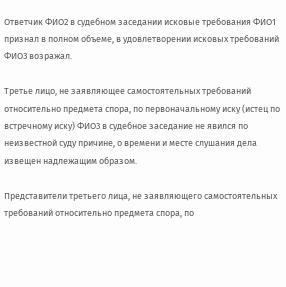Ответчик ФИО2 в судебном заседании исковые требования ФИО1 признал в полном объеме, в удовлетворении исковых требований ФИО3 возражал.

Третье лицо, не заявляющее самостоятельных требований относительно предмета спора, по первоначальному иску (истец по встречному иску) ФИО3 в судебное заседание не явился по неизвестной суду причине, о времени и месте слушания дела извещен надлежащим образом.

Представители третьего лица, не заявляющего самостоятельных требований относительно предмета спора, по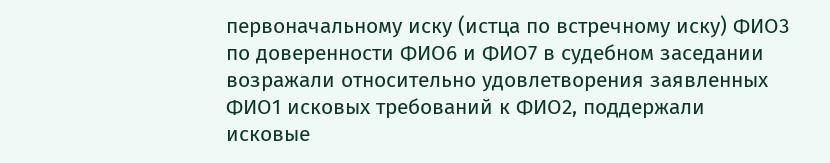первоначальному иску (истца по встречному иску) ФИО3 по доверенности ФИО6 и ФИО7 в судебном заседании возражали относительно удовлетворения заявленных ФИО1 исковых требований к ФИО2, поддержали исковые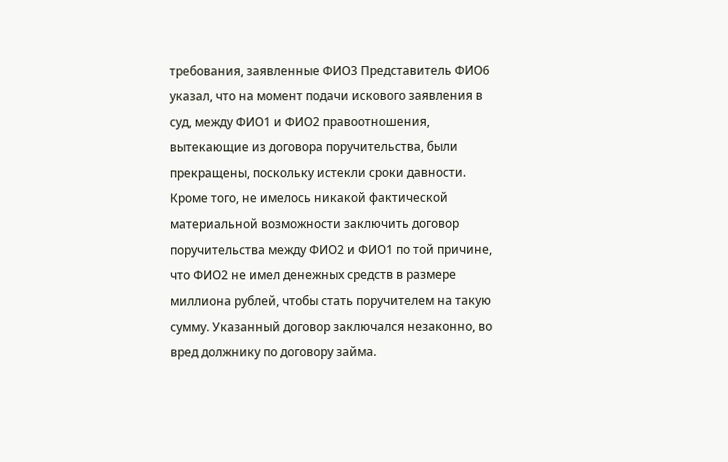требования, заявленные ФИО3 Представитель ФИО6 указал, что на момент подачи искового заявления в суд, между ФИО1 и ФИО2 правоотношения, вытекающие из договора поручительства, были прекращены, поскольку истекли сроки давности. Кроме того, не имелось никакой фактической материальной возможности заключить договор поручительства между ФИО2 и ФИО1 по той причине, что ФИО2 не имел денежных средств в размере миллиона рублей, чтобы стать поручителем на такую сумму. Указанный договор заключался незаконно, во вред должнику по договору займа.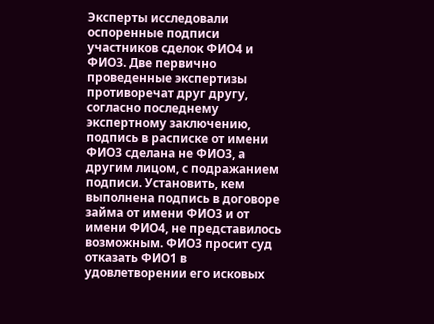Эксперты исследовали оспоренные подписи участников сделок ФИО4 и ФИО3. Две первично проведенные экспертизы противоречат друг другу, согласно последнему экспертному заключению, подпись в расписке от имени ФИО3 сделана не ФИО3, а другим лицом, с подражанием подписи. Установить, кем выполнена подпись в договоре займа от имени ФИО3 и от имени ФИО4, не представилось возможным. ФИО3 просит суд отказать ФИО1 в удовлетворении его исковых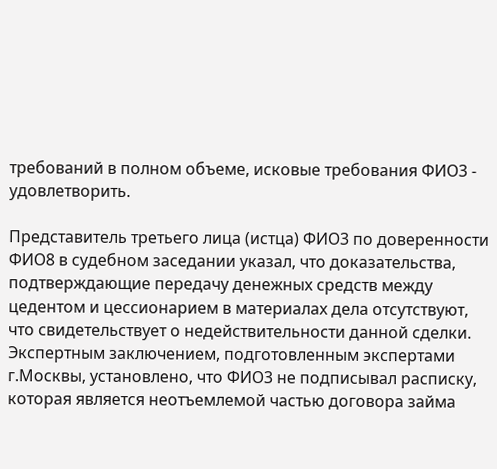требований в полном объеме, исковые требования ФИО3 - удовлетворить.

Представитель третьего лица (истца) ФИО3 по доверенности ФИО8 в судебном заседании указал, что доказательства, подтверждающие передачу денежных средств между цедентом и цессионарием в материалах дела отсутствуют, что свидетельствует о недействительности данной сделки. Экспертным заключением, подготовленным экспертами г.Москвы, установлено, что ФИО3 не подписывал расписку, которая является неотъемлемой частью договора займа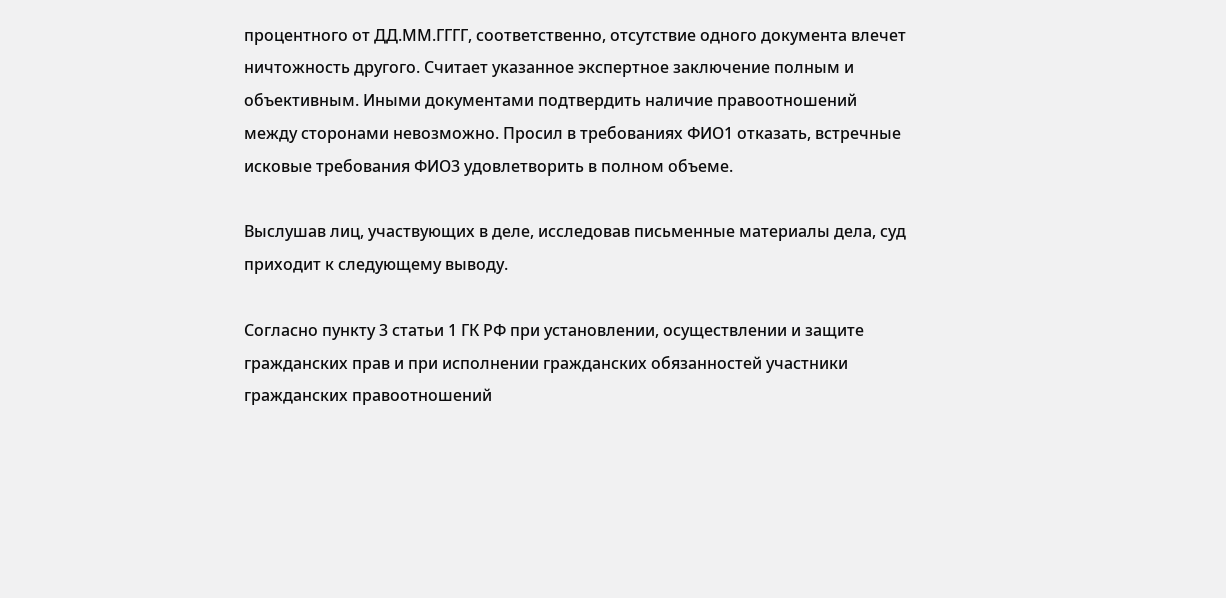процентного от ДД.ММ.ГГГГ, соответственно, отсутствие одного документа влечет ничтожность другого. Считает указанное экспертное заключение полным и объективным. Иными документами подтвердить наличие правоотношений между сторонами невозможно. Просил в требованиях ФИО1 отказать, встречные исковые требования ФИО3 удовлетворить в полном объеме.

Выслушав лиц, участвующих в деле, исследовав письменные материалы дела, суд приходит к следующему выводу.

Согласно пункту 3 статьи 1 ГК РФ при установлении, осуществлении и защите гражданских прав и при исполнении гражданских обязанностей участники гражданских правоотношений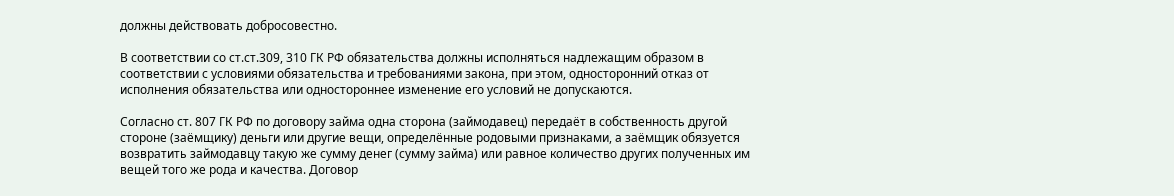должны действовать добросовестно.

В соответствии со ст.ст.309, 310 ГК РФ обязательства должны исполняться надлежащим образом в соответствии с условиями обязательства и требованиями закона, при этом, односторонний отказ от исполнения обязательства или одностороннее изменение его условий не допускаются.

Согласно ст. 807 ГК РФ по договору займа одна сторона (займодавец) передаёт в собственность другой стороне (заёмщику) деньги или другие вещи, определённые родовыми признаками, а заёмщик обязуется возвратить займодавцу такую же сумму денег (сумму займа) или равное количество других полученных им вещей того же рода и качества. Договор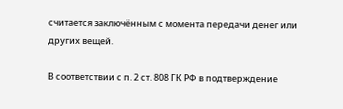считается заключённым с момента передачи денег или других вещей.

В соответствии с п. 2 ст. 808 ГК РФ в подтверждение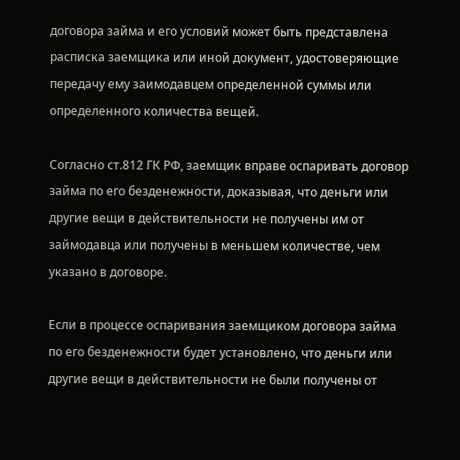договора займа и его условий может быть представлена расписка заемщика или иной документ, удостоверяющие передачу ему заимодавцем определенной суммы или определенного количества вещей.

Согласно ст.812 ГК РФ, заемщик вправе оспаривать договор займа по его безденежности, доказывая, что деньги или другие вещи в действительности не получены им от займодавца или получены в меньшем количестве, чем указано в договоре.

Если в процессе оспаривания заемщиком договора займа по его безденежности будет установлено, что деньги или другие вещи в действительности не были получены от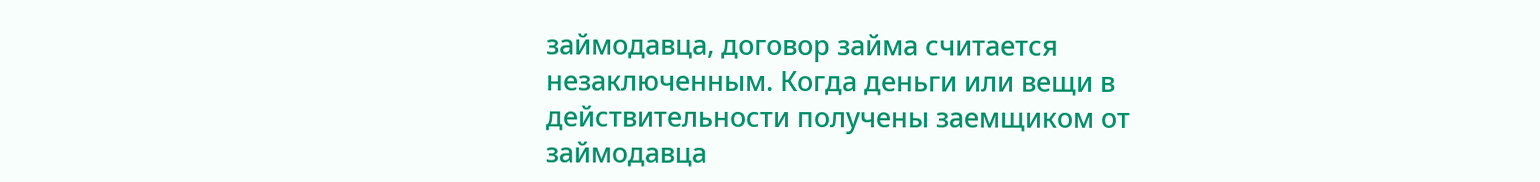займодавца, договор займа считается незаключенным. Когда деньги или вещи в действительности получены заемщиком от займодавца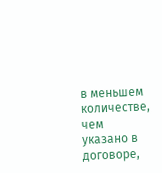в меньшем количестве, чем указано в договоре,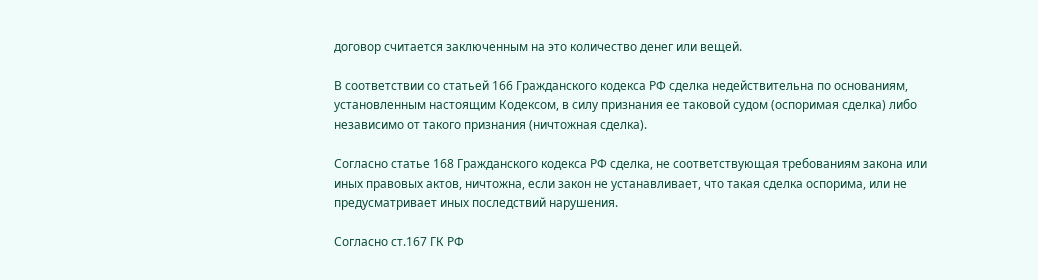договор считается заключенным на это количество денег или вещей.

В соответствии со статьей 166 Гражданского кодекса РФ сделка недействительна по основаниям, установленным настоящим Кодексом, в силу признания ее таковой судом (оспоримая сделка) либо независимо от такого признания (ничтожная сделка).

Согласно статье 168 Гражданского кодекса РФ сделка, не соответствующая требованиям закона или иных правовых актов, ничтожна, если закон не устанавливает, что такая сделка оспорима, или не предусматривает иных последствий нарушения.

Согласно ст.167 ГК РФ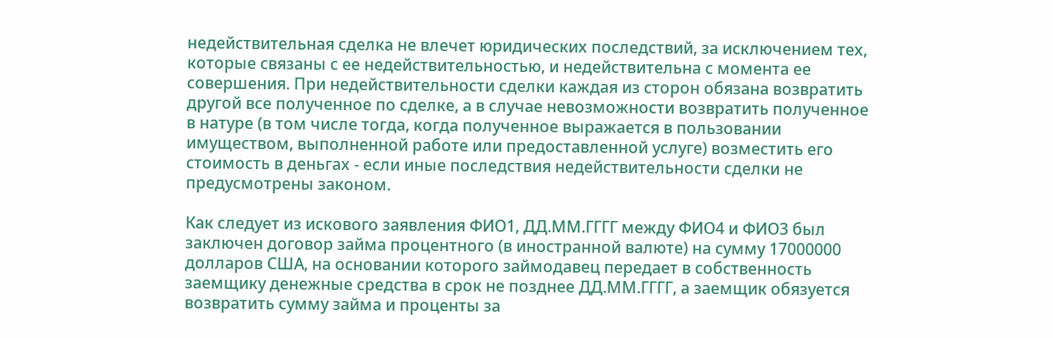недействительная сделка не влечет юридических последствий, за исключением тех, которые связаны с ее недействительностью, и недействительна с момента ее совершения. При недействительности сделки каждая из сторон обязана возвратить другой все полученное по сделке, а в случае невозможности возвратить полученное в натуре (в том числе тогда, когда полученное выражается в пользовании имуществом, выполненной работе или предоставленной услуге) возместить его стоимость в деньгах - если иные последствия недействительности сделки не предусмотрены законом.

Как следует из искового заявления ФИО1, ДД.ММ.ГГГГ между ФИО4 и ФИО3 был заключен договор займа процентного (в иностранной валюте) на сумму 17000000 долларов США, на основании которого займодавец передает в собственность заемщику денежные средства в срок не позднее ДД.ММ.ГГГГ, а заемщик обязуется возвратить сумму займа и проценты за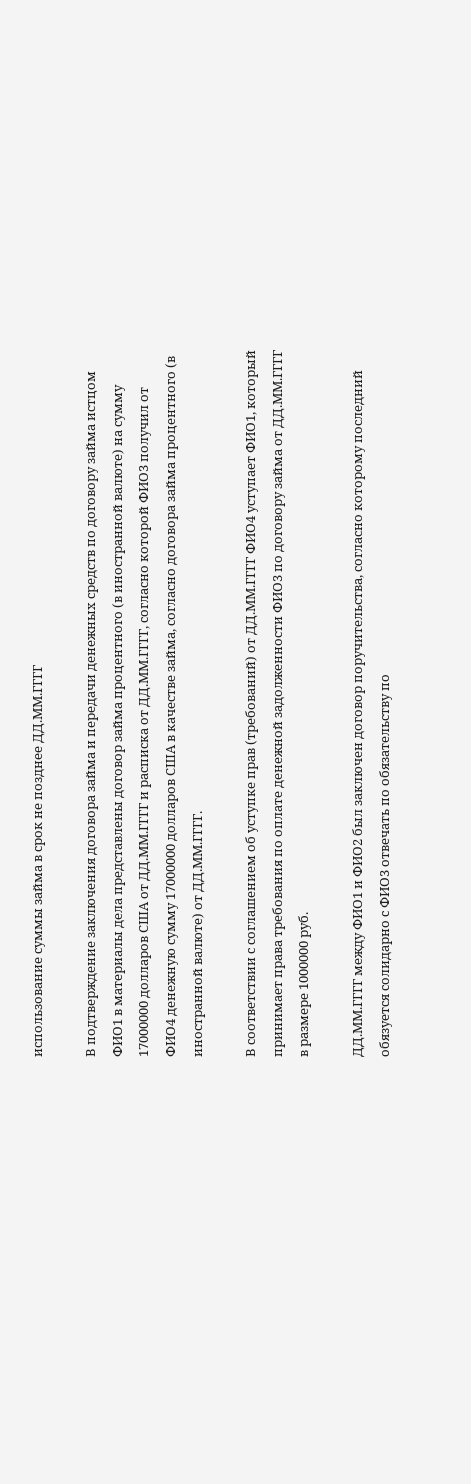использование суммы займа в срок не позднее ДД.ММ.ГГГГ

В подтверждение заключения договора займа и передачи денежных средств по договору займа истцом ФИО1 в материалы дела представлены договор займа процентного (в иностранной валюте) на сумму 17000000 долларов США от ДД.ММ.ГГГГ и расписка от ДД.ММ.ГГГГ, согласно которой ФИО3 получил от ФИО4 денежную сумму 17000000 долларов США в качестве займа, согласно договора займа процентного (в иностранной валюте) от ДД.ММ.ГГГГ.

В соответствии с соглашением об уступке прав (требований) от ДД.ММ.ГГГГ ФИО4 уступает ФИО1, который принимает права требования по оплате денежной задолженности ФИО3 по договору займа от ДД.ММ.ГГГГ в размере 1000000 руб.

ДД.ММ.ГГГГ между ФИО1 и ФИО2 был заключен договор поручительства, согласно которому последний обязуется солидарно с ФИО3 отвечать по обязательству по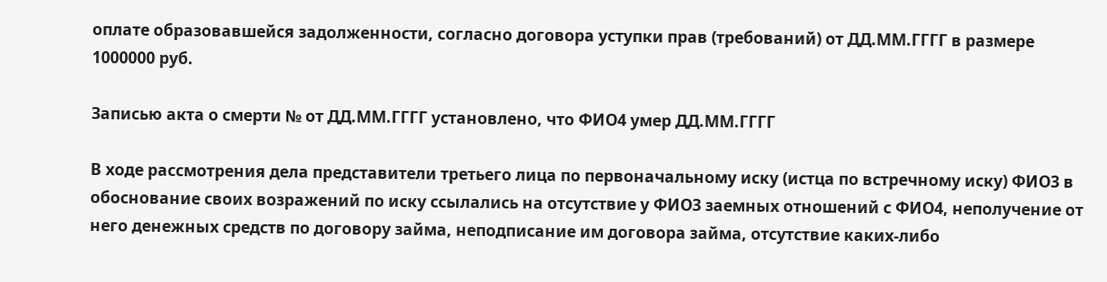оплате образовавшейся задолженности, согласно договора уступки прав (требований) от ДД.ММ.ГГГГ в размере 1000000 руб.

Записью акта о смерти № от ДД.ММ.ГГГГ установлено, что ФИО4 умер ДД.ММ.ГГГГ

В ходе рассмотрения дела представители третьего лица по первоначальному иску (истца по встречному иску) ФИО3 в обоснование своих возражений по иску ссылались на отсутствие у ФИО3 заемных отношений с ФИО4, неполучение от него денежных средств по договору займа, неподписание им договора займа, отсутствие каких-либо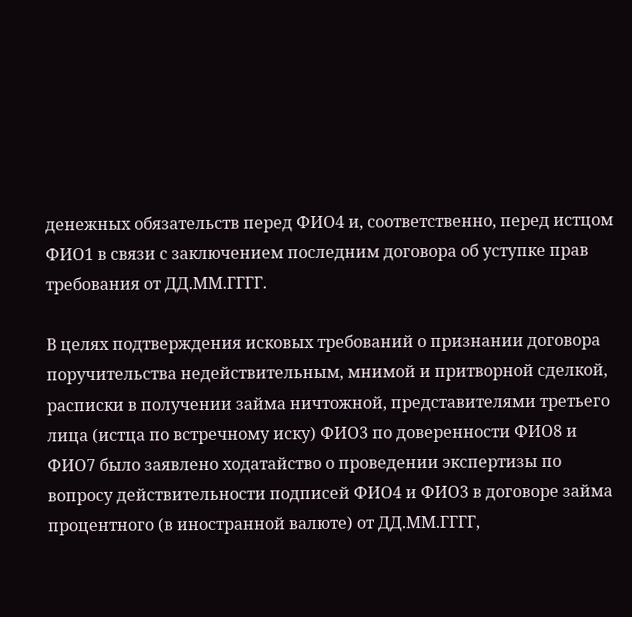денежных обязательств перед ФИО4 и, соответственно, перед истцом ФИО1 в связи с заключением последним договора об уступке прав требования от ДД.ММ.ГГГГ.

В целях подтверждения исковых требований о признании договора поручительства недействительным, мнимой и притворной сделкой, расписки в получении займа ничтожной, представителями третьего лица (истца по встречному иску) ФИО3 по доверенности ФИО8 и ФИО7 было заявлено ходатайство о проведении экспертизы по вопросу действительности подписей ФИО4 и ФИО3 в договоре займа процентного (в иностранной валюте) от ДД.ММ.ГГГГ,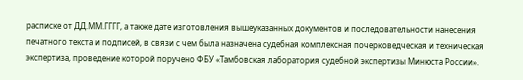расписке от ДД.ММ.ГГГГ, а также дате изготовления вышеуказанных документов и последовательности нанесения печатного текста и подписей, в связи с чем была назначена судебная комплексная почерковедческая и техническая экспертиза, проведение которой поручено ФБУ «Тамбовская лаборатория судебной экспертизы Минюста России».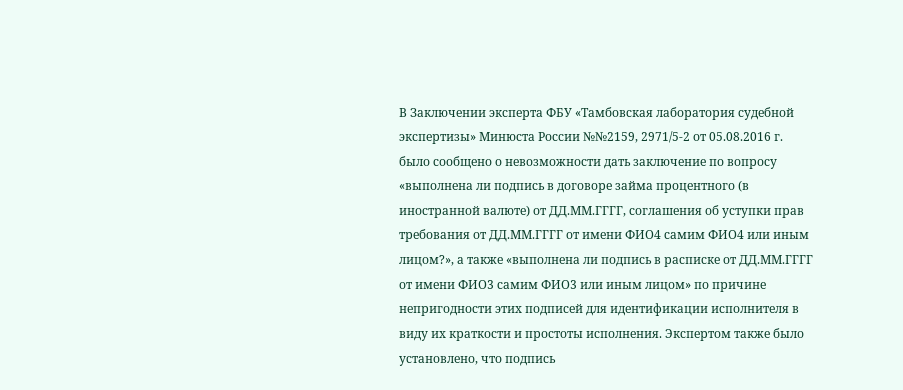В Заключении эксперта ФБУ «Тамбовская лаборатория судебной экспертизы» Минюста России №№2159, 2971/5-2 от 05.08.2016 г. было сообщено о невозможности дать заключение по вопросу «выполнена ли подпись в договоре займа процентного (в иностранной валюте) от ДД.ММ.ГГГГ, соглашения об уступки прав требования от ДД.ММ.ГГГГ от имени ФИО4 самим ФИО4 или иным лицом?», а также «выполнена ли подпись в расписке от ДД.ММ.ГГГГ от имени ФИО3 самим ФИО3 или иным лицом» по причине непригодности этих подписей для идентификации исполнителя в виду их краткости и простоты исполнения. Экспертом также было установлено, что подпись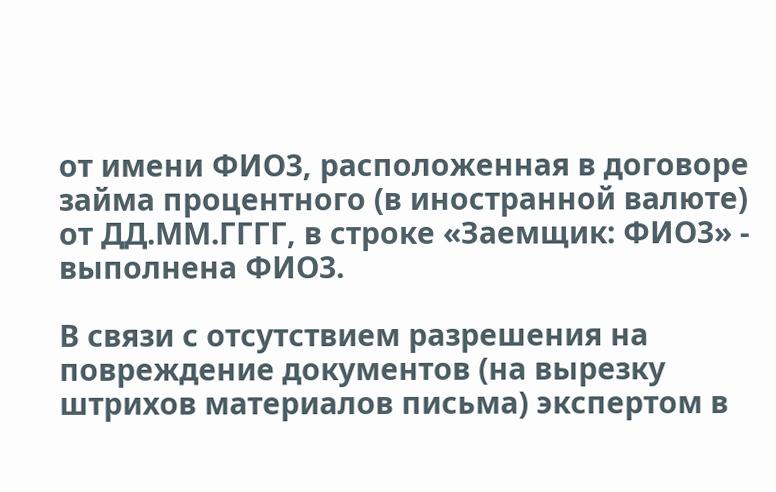от имени ФИО3, расположенная в договоре займа процентного (в иностранной валюте) от ДД.ММ.ГГГГ, в строке «Заемщик: ФИО3» - выполнена ФИО3.

В связи с отсутствием разрешения на повреждение документов (на вырезку штрихов материалов письма) экспертом в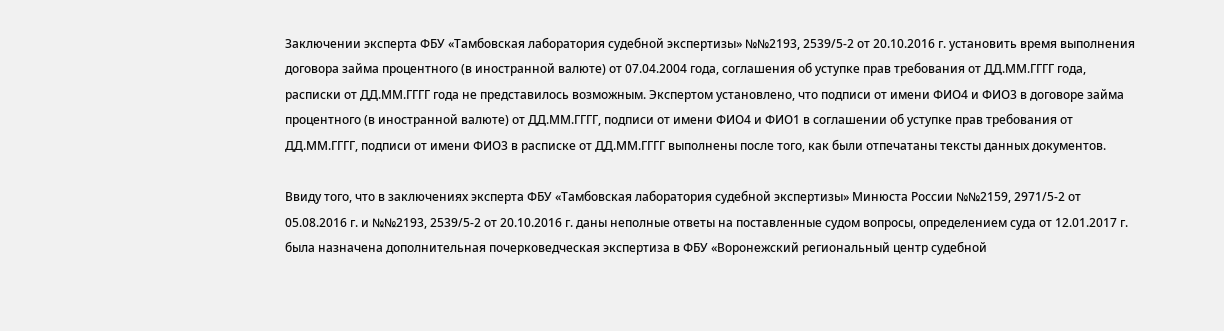Заключении эксперта ФБУ «Тамбовская лаборатория судебной экспертизы» №№2193, 2539/5-2 от 20.10.2016 г. установить время выполнения договора займа процентного (в иностранной валюте) от 07.04.2004 года, соглашения об уступке прав требования от ДД.ММ.ГГГГ года, расписки от ДД.ММ.ГГГГ года не представилось возможным. Экспертом установлено, что подписи от имени ФИО4 и ФИО3 в договоре займа процентного (в иностранной валюте) от ДД.ММ.ГГГГ, подписи от имени ФИО4 и ФИО1 в соглашении об уступке прав требования от ДД.ММ.ГГГГ, подписи от имени ФИО3 в расписке от ДД.ММ.ГГГГ выполнены после того, как были отпечатаны тексты данных документов.

Ввиду того, что в заключениях эксперта ФБУ «Тамбовская лаборатория судебной экспертизы» Минюста России №№2159, 2971/5-2 от 05.08.2016 г. и №№2193, 2539/5-2 от 20.10.2016 г. даны неполные ответы на поставленные судом вопросы, определением суда от 12.01.2017 г. была назначена дополнительная почерковедческая экспертиза в ФБУ «Воронежский региональный центр судебной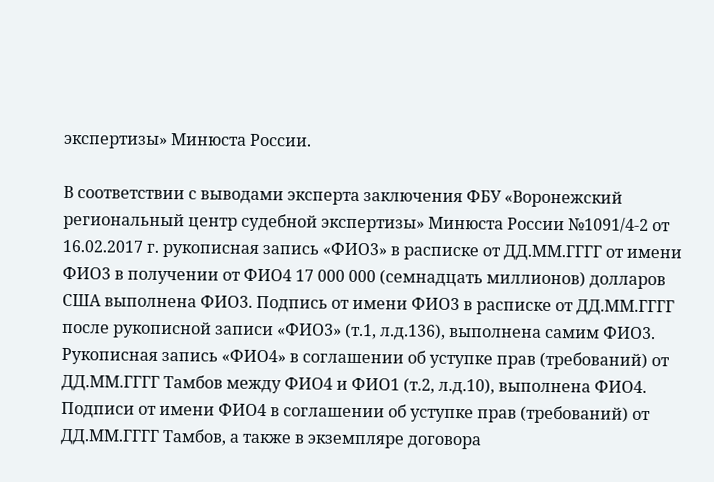экспертизы» Минюста России.

В соответствии с выводами эксперта заключения ФБУ «Воронежский региональный центр судебной экспертизы» Минюста России №1091/4-2 от 16.02.2017 г. рукописная запись «ФИО3» в расписке от ДД.ММ.ГГГГ от имени ФИО3 в получении от ФИО4 17 000 000 (семнадцать миллионов) долларов США выполнена ФИО3. Подпись от имени ФИО3 в расписке от ДД.ММ.ГГГГ после рукописной записи «ФИО3» (т.1, л.д.136), выполнена самим ФИО3. Рукописная запись «ФИО4» в соглашении об уступке прав (требований) от ДД.ММ.ГГГГ Тамбов между ФИО4 и ФИО1 (т.2, л.д.10), выполнена ФИО4. Подписи от имени ФИО4 в соглашении об уступке прав (требований) от ДД.ММ.ГГГГ Тамбов, а также в экземпляре договора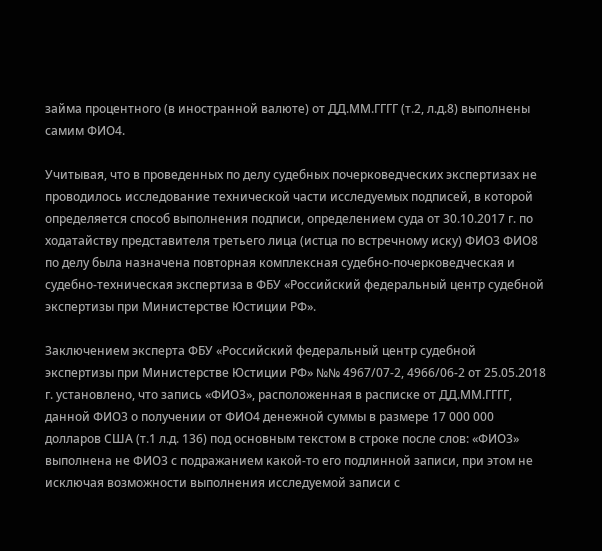займа процентного (в иностранной валюте) от ДД.ММ.ГГГГ (т.2, л.д.8) выполнены самим ФИО4.

Учитывая, что в проведенных по делу судебных почерковедческих экспертизах не проводилось исследование технической части исследуемых подписей, в которой определяется способ выполнения подписи, определением суда от 30.10.2017 г. по ходатайству представителя третьего лица (истца по встречному иску) ФИО3 ФИО8 по делу была назначена повторная комплексная судебно-почерковедческая и судебно-техническая экспертиза в ФБУ «Российский федеральный центр судебной экспертизы при Министерстве Юстиции РФ».

Заключением эксперта ФБУ «Российский федеральный центр судебной экспертизы при Министерстве Юстиции РФ» №№ 4967/07-2, 4966/06-2 от 25.05.2018 г. установлено, что запись «ФИО3», расположенная в расписке от ДД.ММ.ГГГГ, данной ФИО3 о получении от ФИО4 денежной суммы в размере 17 000 000 долларов США (т.1 л.д. 136) под основным текстом в строке после слов: «ФИО3» выполнена не ФИО3 с подражанием какой-то его подлинной записи, при этом не исключая возможности выполнения исследуемой записи с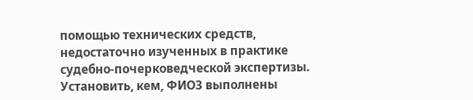помощью технических средств, недостаточно изученных в практике судебно-почерковедческой экспертизы. Установить, кем, ФИО3 выполнены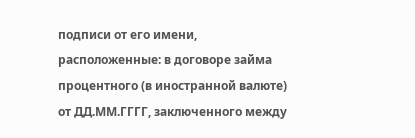подписи от его имени, расположенные: в договоре займа процентного (в иностранной валюте) от ДД.ММ.ГГГГ, заключенного между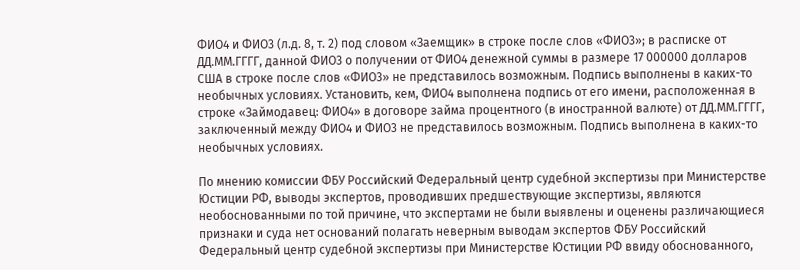ФИО4 и ФИО3 (л.д. 8, т. 2) под словом «Заемщик» в строке после слов «ФИО3»; в расписке от ДД.ММ.ГГГГ, данной ФИО3 о получении от ФИО4 денежной суммы в размере 17 000000 долларов США в строке после слов «ФИО3» не представилось возможным. Подпись выполнены в каких-то необычных условиях. Установить, кем, ФИО4 выполнена подпись от его имени, расположенная в строке «Займодавец: ФИО4» в договоре займа процентного (в иностранной валюте) от ДД.ММ.ГГГГ, заключенный между ФИО4 и ФИО3 не представилось возможным. Подпись выполнена в каких-то необычных условиях.

По мнению комиссии ФБУ Российский Федеральный центр судебной экспертизы при Министерстве Юстиции РФ, выводы экспертов, проводивших предшествующие экспертизы, являются необоснованными по той причине, что экспертами не были выявлены и оценены различающиеся признаки и суда нет оснований полагать неверным выводам экспертов ФБУ Российский Федеральный центр судебной экспертизы при Министерстве Юстиции РФ ввиду обоснованного,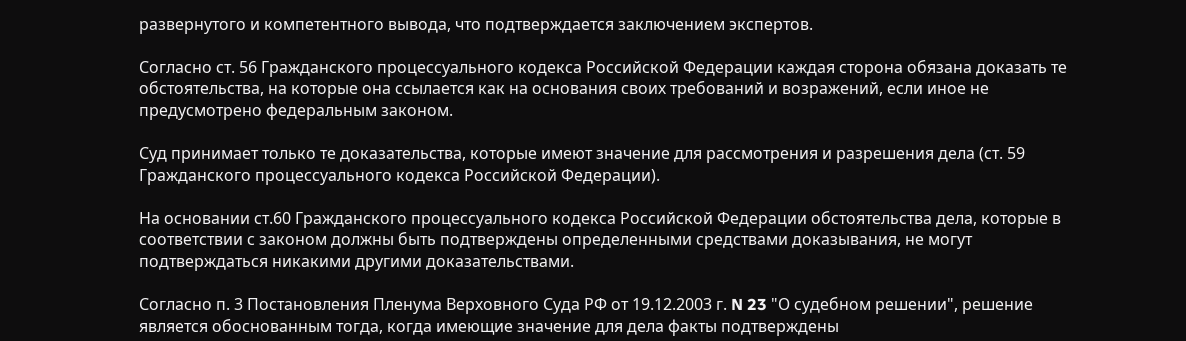развернутого и компетентного вывода, что подтверждается заключением экспертов.

Согласно ст. 56 Гражданского процессуального кодекса Российской Федерации каждая сторона обязана доказать те обстоятельства, на которые она ссылается как на основания своих требований и возражений, если иное не предусмотрено федеральным законом.

Суд принимает только те доказательства, которые имеют значение для рассмотрения и разрешения дела (ст. 59 Гражданского процессуального кодекса Российской Федерации).

На основании ст.60 Гражданского процессуального кодекса Российской Федерации обстоятельства дела, которые в соответствии с законом должны быть подтверждены определенными средствами доказывания, не могут подтверждаться никакими другими доказательствами.

Согласно п. 3 Постановления Пленума Верховного Суда РФ от 19.12.2003 г. N 23 "О судебном решении", решение является обоснованным тогда, когда имеющие значение для дела факты подтверждены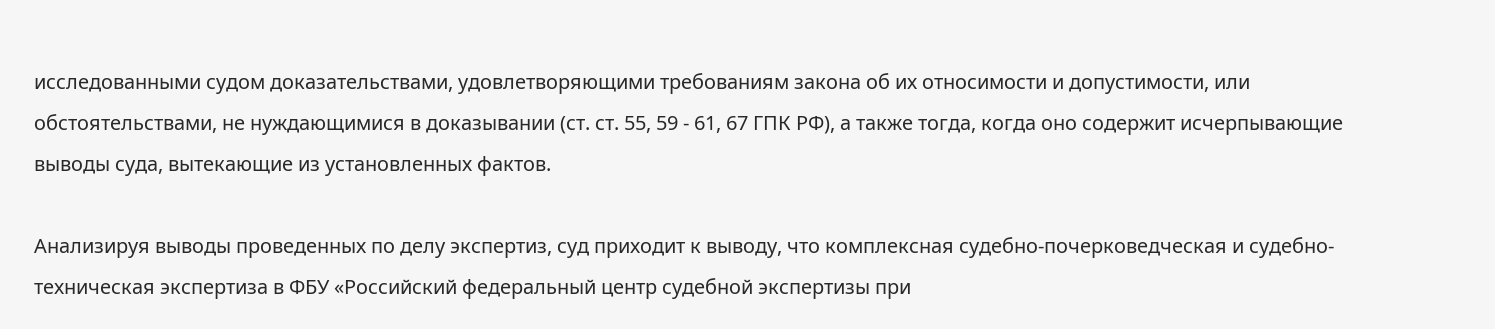исследованными судом доказательствами, удовлетворяющими требованиям закона об их относимости и допустимости, или обстоятельствами, не нуждающимися в доказывании (ст. ст. 55, 59 - 61, 67 ГПК РФ), а также тогда, когда оно содержит исчерпывающие выводы суда, вытекающие из установленных фактов.

Анализируя выводы проведенных по делу экспертиз, суд приходит к выводу, что комплексная судебно-почерковедческая и судебно-техническая экспертиза в ФБУ «Российский федеральный центр судебной экспертизы при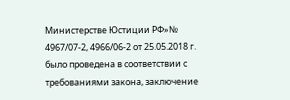Министерстве Юстиции РФ»№ 4967/07-2, 4966/06-2 от 25.05.2018 г. было проведена в соответствии с требованиями закона, заключение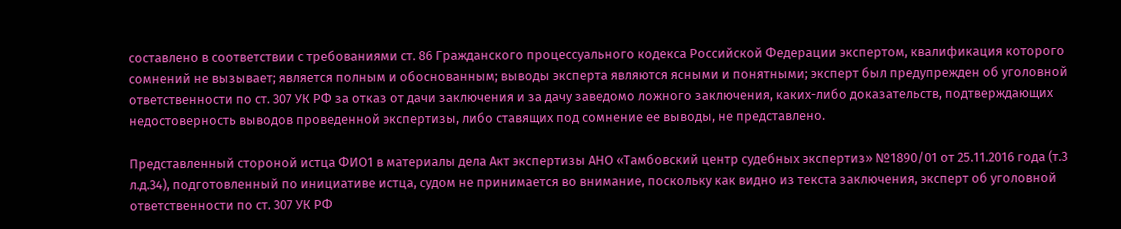составлено в соответствии с требованиями ст. 86 Гражданского процессуального кодекса Российской Федерации экспертом, квалификация которого сомнений не вызывает; является полным и обоснованным; выводы эксперта являются ясными и понятными; эксперт был предупрежден об уголовной ответственности по ст. 307 УК РФ за отказ от дачи заключения и за дачу заведомо ложного заключения, каких-либо доказательств, подтверждающих недостоверность выводов проведенной экспертизы, либо ставящих под сомнение ее выводы, не представлено.

Представленный стороной истца ФИО1 в материалы дела Акт экспертизы АНО «Тамбовский центр судебных экспертиз» №1890/01 от 25.11.2016 года (т.3 л.д.34), подготовленный по инициативе истца, судом не принимается во внимание, поскольку как видно из текста заключения, эксперт об уголовной ответственности по ст. 307 УК РФ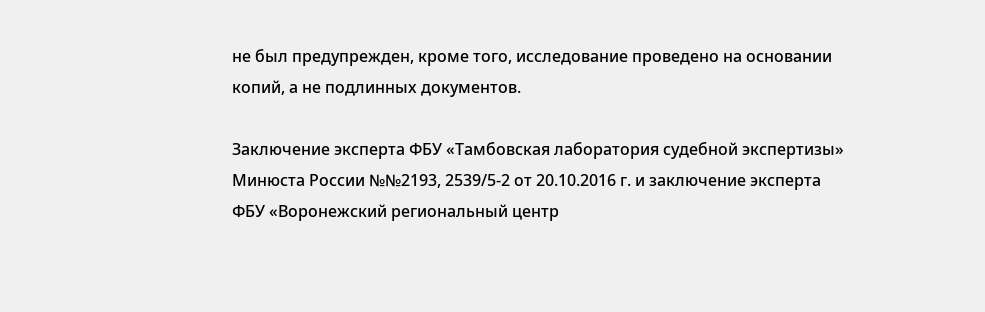не был предупрежден, кроме того, исследование проведено на основании копий, а не подлинных документов.

Заключение эксперта ФБУ «Тамбовская лаборатория судебной экспертизы» Минюста России №№2193, 2539/5-2 от 20.10.2016 г. и заключение эксперта ФБУ «Воронежский региональный центр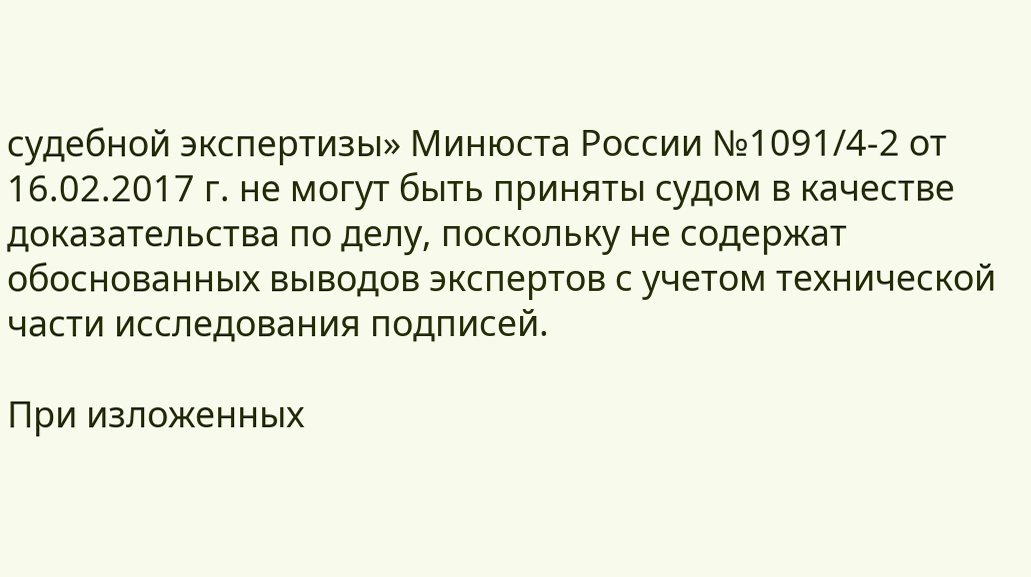судебной экспертизы» Минюста России №1091/4-2 от 16.02.2017 г. не могут быть приняты судом в качестве доказательства по делу, поскольку не содержат обоснованных выводов экспертов с учетом технической части исследования подписей.

При изложенных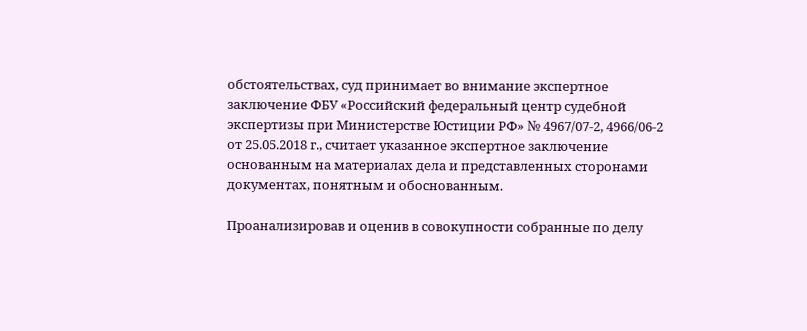обстоятельствах, суд принимает во внимание экспертное заключение ФБУ «Российский федеральный центр судебной экспертизы при Министерстве Юстиции РФ» № 4967/07-2, 4966/06-2 от 25.05.2018 г., считает указанное экспертное заключение основанным на материалах дела и представленных сторонами документах, понятным и обоснованным.

Проанализировав и оценив в совокупности собранные по делу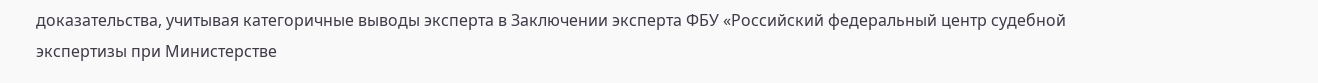доказательства, учитывая категоричные выводы эксперта в Заключении эксперта ФБУ «Российский федеральный центр судебной экспертизы при Министерстве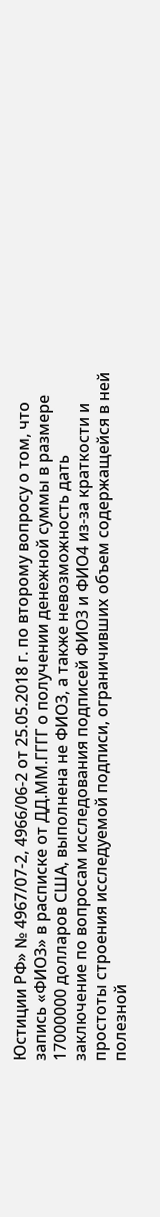Юстиции РФ» № 4967/07-2, 4966/06-2 от 25.05.2018 г. по второму вопросу о том, что запись «ФИО3» в расписке от ДД.ММ.ГГГГ о получении денежной суммы в размере 17000000 долларов США, выполнена не ФИО3, а также невозможность дать заключение по вопросам исследования подписей ФИО3 и ФИО4 из-за краткости и простоты строения исследуемой подписи, ограничивших объем содержащейся в ней полезной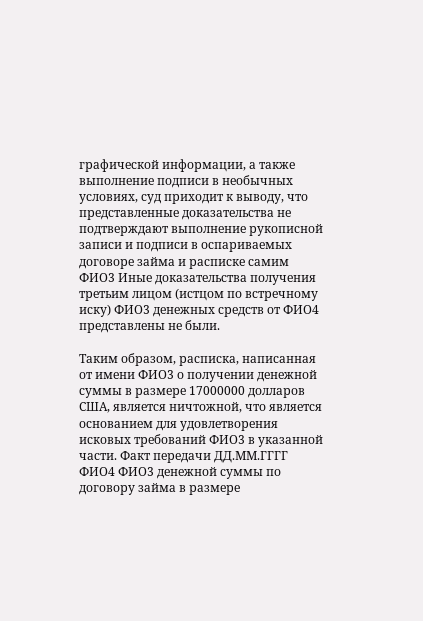графической информации, а также выполнение подписи в необычных условиях, суд приходит к выводу, что представленные доказательства не подтверждают выполнение рукописной записи и подписи в оспариваемых договоре займа и расписке самим ФИО3 Иные доказательства получения третьим лицом (истцом по встречному иску) ФИО3 денежных средств от ФИО4 представлены не были.

Таким образом, расписка, написанная от имени ФИО3 о получении денежной суммы в размере 17000000 долларов США, является ничтожной, что является основанием для удовлетворения исковых требований ФИО3 в указанной части. Факт передачи ДД.ММ.ГГГГ ФИО4 ФИО3 денежной суммы по договору займа в размере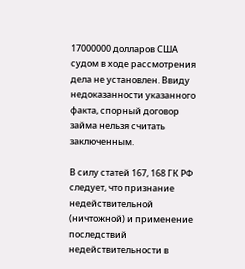17000000 долларов США судом в ходе рассмотрения дела не установлен. Ввиду недоказанности указанного факта, спорный договор займа нельзя считать заключенным.

В силу статей 167, 168 ГК РФ следует, что признание недействительной (ничтожной) и применение последствий недействительности в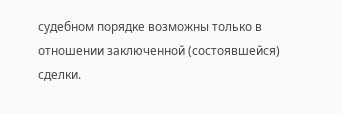судебном порядке возможны только в отношении заключенной (состоявшейся) сделки.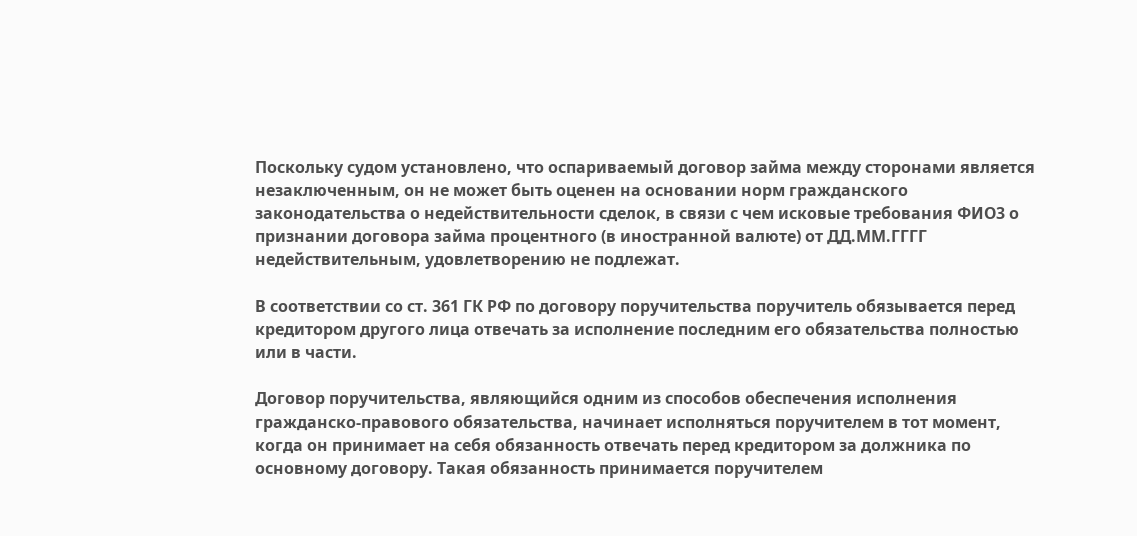Поскольку судом установлено, что оспариваемый договор займа между сторонами является незаключенным, он не может быть оценен на основании норм гражданского законодательства о недействительности сделок, в связи с чем исковые требования ФИО3 о признании договора займа процентного (в иностранной валюте) от ДД.ММ.ГГГГ недействительным, удовлетворению не подлежат.

В соответствии со ст. 361 ГК РФ по договору поручительства поручитель обязывается перед кредитором другого лица отвечать за исполнение последним его обязательства полностью или в части.

Договор поручительства, являющийся одним из способов обеспечения исполнения гражданско-правового обязательства, начинает исполняться поручителем в тот момент, когда он принимает на себя обязанность отвечать перед кредитором за должника по основному договору. Такая обязанность принимается поручителем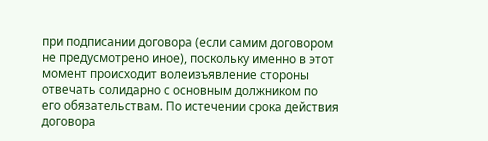при подписании договора (если самим договором не предусмотрено иное), поскольку именно в этот момент происходит волеизъявление стороны отвечать солидарно с основным должником по его обязательствам. По истечении срока действия договора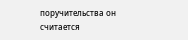поручительства он считается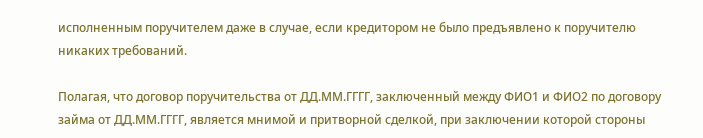исполненным поручителем даже в случае, если кредитором не было предъявлено к поручителю никаких требований.

Полагая, что договор поручительства от ДД.ММ.ГГГГ, заключенный между ФИО1 и ФИО2 по договору займа от ДД.ММ.ГГГГ, является мнимой и притворной сделкой, при заключении которой стороны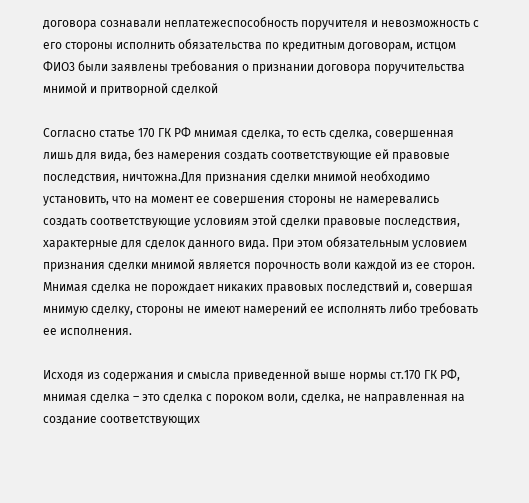договора сознавали неплатежеспособность поручителя и невозможность с его стороны исполнить обязательства по кредитным договорам, истцом ФИО3 были заявлены требования о признании договора поручительства мнимой и притворной сделкой

Согласно статье 170 ГК РФ мнимая сделка, то есть сделка, совершенная лишь для вида, без намерения создать соответствующие ей правовые последствия, ничтожна.Для признания сделки мнимой необходимо установить, что на момент ее совершения стороны не намеревались создать соответствующие условиям этой сделки правовые последствия, характерные для сделок данного вида. При этом обязательным условием признания сделки мнимой является порочность воли каждой из ее сторон. Мнимая сделка не порождает никаких правовых последствий и, совершая мнимую сделку, стороны не имеют намерений ее исполнять либо требовать ее исполнения.

Исходя из содержания и смысла приведенной выше нормы ст.170 ГК РФ, мнимая сделка – это сделка с пороком воли, сделка, не направленная на создание соответствующих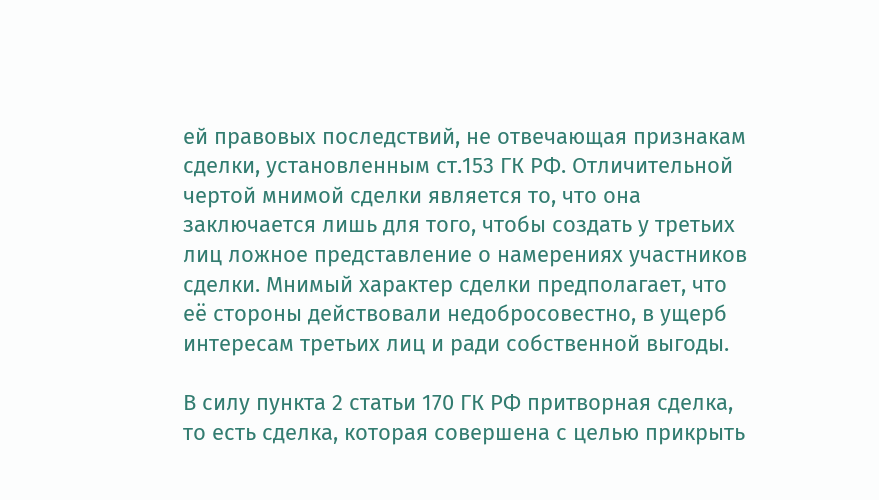ей правовых последствий, не отвечающая признакам сделки, установленным ст.153 ГК РФ. Отличительной чертой мнимой сделки является то, что она заключается лишь для того, чтобы создать у третьих лиц ложное представление о намерениях участников сделки. Мнимый характер сделки предполагает, что её стороны действовали недобросовестно, в ущерб интересам третьих лиц и ради собственной выгоды.

В силу пункта 2 статьи 170 ГК РФ притворная сделка, то есть сделка, которая совершена с целью прикрыть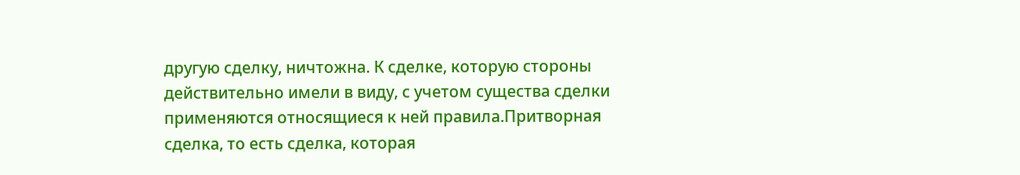другую сделку, ничтожна. К сделке, которую стороны действительно имели в виду, с учетом существа сделки применяются относящиеся к ней правила.Притворная сделка, то есть сделка, которая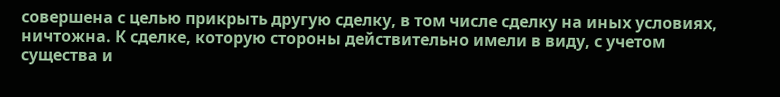совершена с целью прикрыть другую сделку, в том числе сделку на иных условиях, ничтожна. К сделке, которую стороны действительно имели в виду, с учетом существа и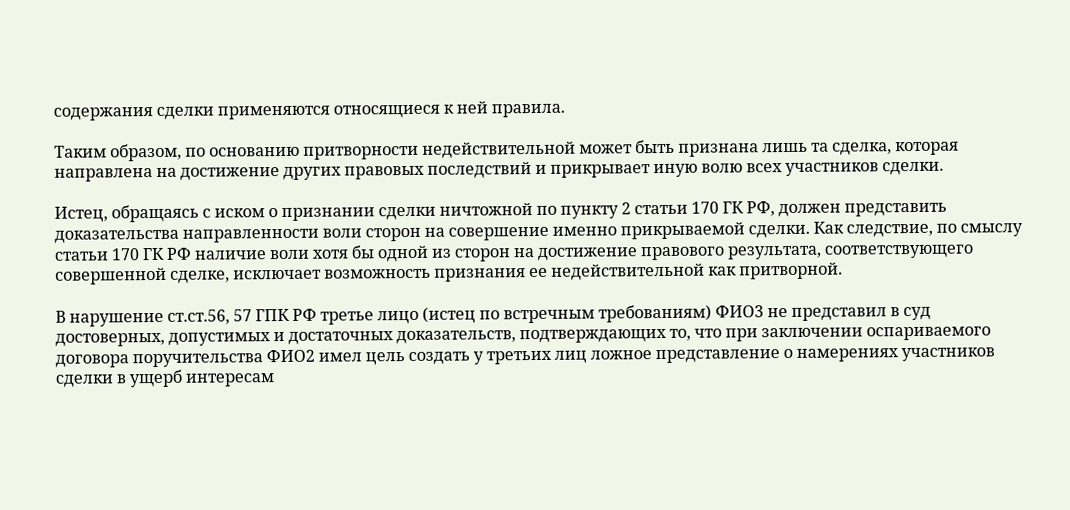содержания сделки применяются относящиеся к ней правила.

Таким образом, по основанию притворности недействительной может быть признана лишь та сделка, которая направлена на достижение других правовых последствий и прикрывает иную волю всех участников сделки.

Истец, обращаясь с иском о признании сделки ничтожной по пункту 2 статьи 170 ГК РФ, должен представить доказательства направленности воли сторон на совершение именно прикрываемой сделки. Как следствие, по смыслу статьи 170 ГК РФ наличие воли хотя бы одной из сторон на достижение правового результата, соответствующего совершенной сделке, исключает возможность признания ее недействительной как притворной.

В нарушение ст.ст.56, 57 ГПК РФ третье лицо (истец по встречным требованиям) ФИО3 не представил в суд достоверных, допустимых и достаточных доказательств, подтверждающих то, что при заключении оспариваемого договора поручительства ФИО2 имел цель создать у третьих лиц ложное представление о намерениях участников сделки в ущерб интересам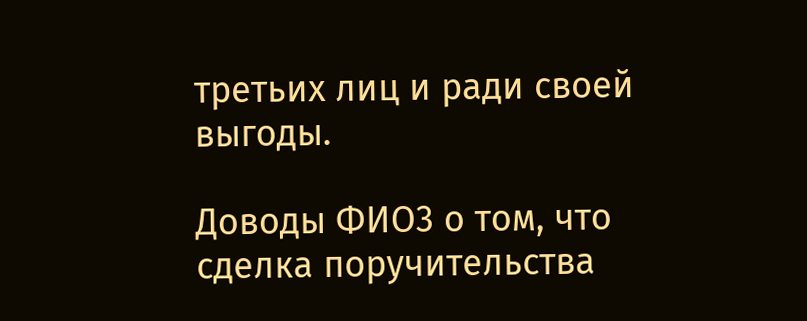третьих лиц и ради своей выгоды.

Доводы ФИО3 о том, что сделка поручительства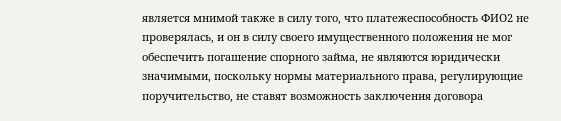является мнимой также в силу того, что платежеспособность ФИО2 не проверялась, и он в силу своего имущественного положения не мог обеспечить погашение спорного займа, не являются юридически значимыми, поскольку нормы материального права, регулирующие поручительство, не ставят возможность заключения договора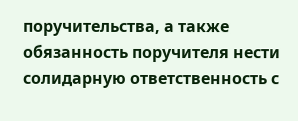поручительства, а также обязанность поручителя нести солидарную ответственность с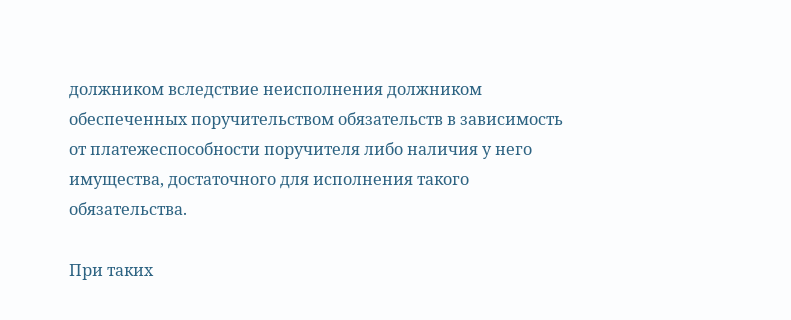должником вследствие неисполнения должником обеспеченных поручительством обязательств в зависимость от платежеспособности поручителя либо наличия у него имущества, достаточного для исполнения такого обязательства.

При таких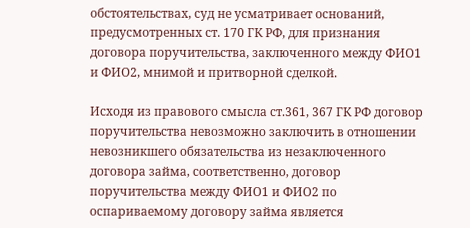обстоятельствах, суд не усматривает оснований, предусмотренных ст. 170 ГК РФ, для признания договора поручительства, заключенного между ФИО1 и ФИО2, мнимой и притворной сделкой.

Исходя из правового смысла ст.361, 367 ГК РФ договор поручительства невозможно заключить в отношении невозникшего обязательства из незаключенного договора займа, соответственно, договор поручительства между ФИО1 и ФИО2 по оспариваемому договору займа является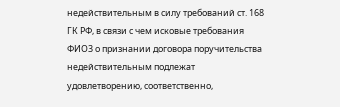недействительным в силу требований ст. 168 ГК РФ, в связи с чем исковые требования ФИО3 о признании договора поручительства недействительным подлежат удовлетворению, соответственно,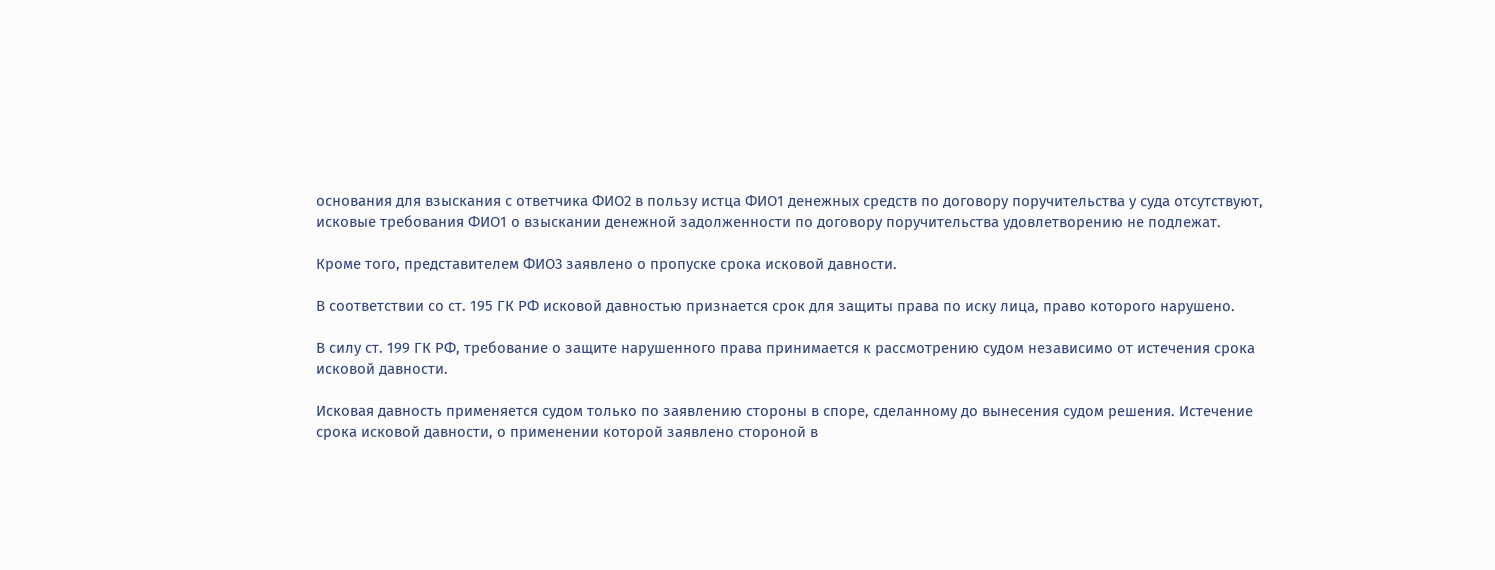основания для взыскания с ответчика ФИО2 в пользу истца ФИО1 денежных средств по договору поручительства у суда отсутствуют, исковые требования ФИО1 о взыскании денежной задолженности по договору поручительства удовлетворению не подлежат.

Кроме того, представителем ФИО3 заявлено о пропуске срока исковой давности.

В соответствии со ст. 195 ГК РФ исковой давностью признается срок для защиты права по иску лица, право которого нарушено.

В силу ст. 199 ГК РФ, требование о защите нарушенного права принимается к рассмотрению судом независимо от истечения срока исковой давности.

Исковая давность применяется судом только по заявлению стороны в споре, сделанному до вынесения судом решения. Истечение срока исковой давности, о применении которой заявлено стороной в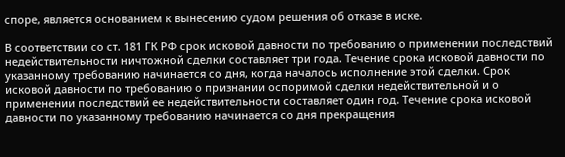споре, является основанием к вынесению судом решения об отказе в иске.

В соответствии со ст. 181 ГК РФ срок исковой давности по требованию о применении последствий недействительности ничтожной сделки составляет три года. Течение срока исковой давности по указанному требованию начинается со дня, когда началось исполнение этой сделки. Срок исковой давности по требованию о признании оспоримой сделки недействительной и о применении последствий ее недействительности составляет один год. Течение срока исковой давности по указанному требованию начинается со дня прекращения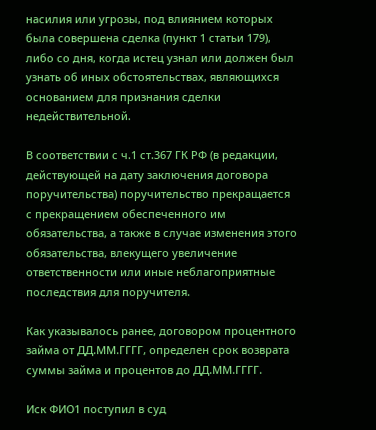насилия или угрозы, под влиянием которых была совершена сделка (пункт 1 статьи 179), либо со дня, когда истец узнал или должен был узнать об иных обстоятельствах, являющихся основанием для признания сделки недействительной.

В соответствии с ч.1 ст.367 ГК РФ (в редакции, действующей на дату заключения договора поручительства) поручительство прекращается с прекращением обеспеченного им обязательства, а также в случае изменения этого обязательства, влекущего увеличение ответственности или иные неблагоприятные последствия для поручителя.

Как указывалось ранее, договором процентного займа от ДД.ММ.ГГГГ, определен срок возврата суммы займа и процентов до ДД.ММ.ГГГГ.

Иск ФИО1 поступил в суд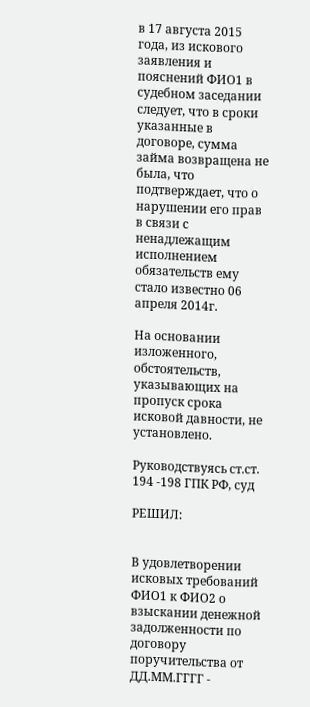в 17 августа 2015 года, из искового заявления и пояснений ФИО1 в судебном заседании следует, что в сроки указанные в договоре, сумма займа возвращена не была, что подтверждает, что о нарушении его прав в связи с ненадлежащим исполнением обязательств ему стало известно 06 апреля 2014г.

На основании изложенного, обстоятельств, указывающих на пропуск срока исковой давности, не установлено.

Руководствуясь ст.ст. 194 -198 ГПК РФ, суд

РЕШИЛ:


В удовлетворении исковых требований ФИО1 к ФИО2 о взыскании денежной задолженности по договору поручительства от ДД.ММ.ГГГГ -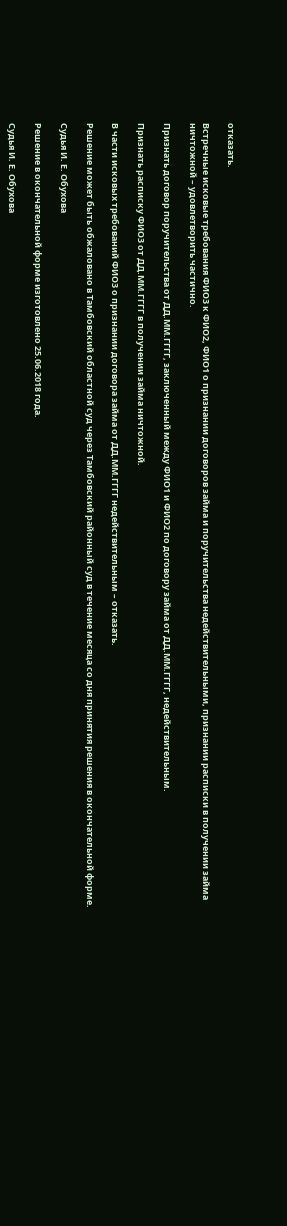отказать.

Встречные исковые требования ФИО3 к ФИО2, ФИО1 о признании договоров займа и поручительства недействительными, признании расписки в получении займа ничтожной – удовлетворить частично.

Признать договор поручительства от ДД.ММ.ГГГГ, заключенный между ФИО1 и ФИО2 по договору займа от ДД.ММ.ГГГГ, недействительным.

Признать расписку ФИО3 от ДД.ММ.ГГГГ в получении займа ничтожной.

В части исковых требований ФИО3 о признании договора займа от ДД.ММ.ГГГГ недействительным – отказать.

Решение может быть обжаловано в Тамбовский областной суд через Тамбовский районный суд в течение месяца со дня принятия решения в окончательной форме.

Судья И. Е. Обухова

Решение в окончательной форме изготовлено 25.06.2018 года.

Судья И. Е. Обухова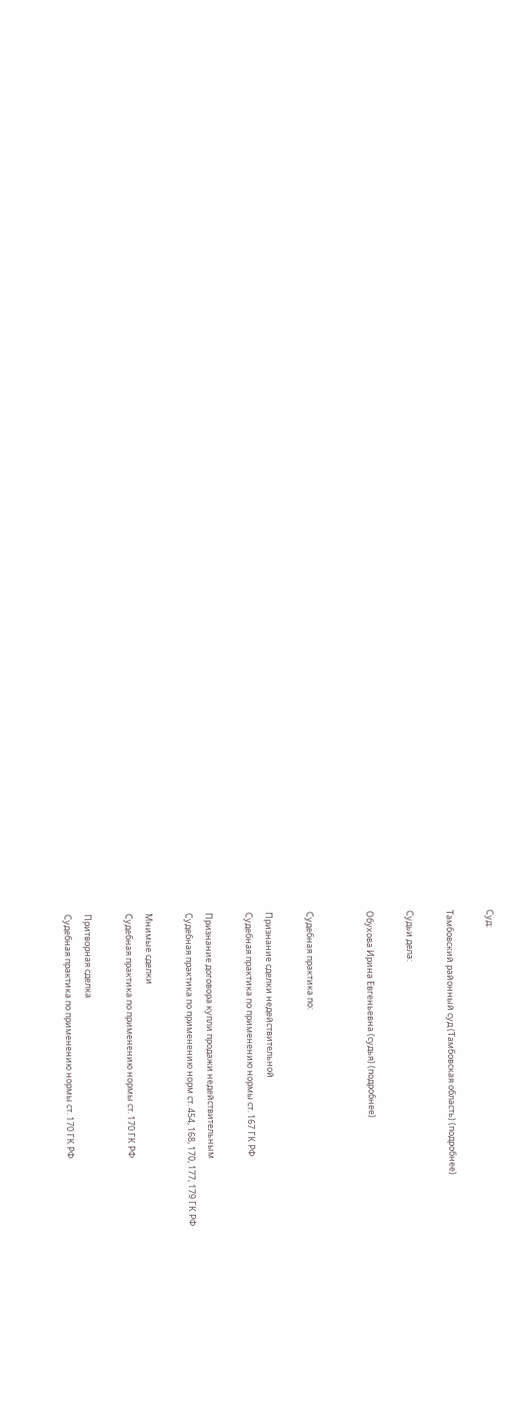Суд:

Тамбовский районный суд (Тамбовская область) (подробнее)

Судьи дела:

Обухова Ирина Евгеньевна (судья) (подробнее)


Судебная практика по:

Признание сделки недействительной
Судебная практика по применению нормы ст. 167 ГК РФ

Признание договора купли продажи недействительным
Судебная практика по применению норм ст. 454, 168, 170, 177, 179 ГК РФ

Мнимые сделки
Судебная практика по применению нормы ст. 170 ГК РФ

Притворная сделка
Судебная практика по применению нормы ст. 170 ГК РФ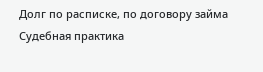Долг по расписке, по договору займа
Судебная практика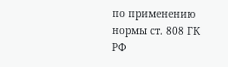по применению нормы ст. 808 ГК РФ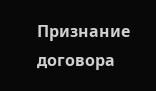Признание договора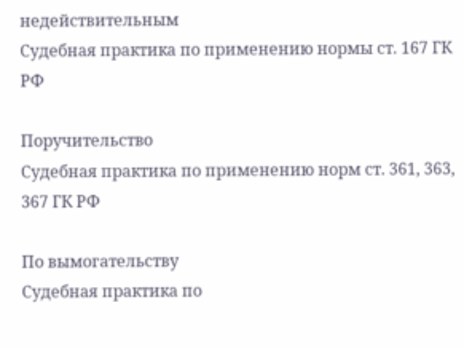недействительным
Судебная практика по применению нормы ст. 167 ГК РФ

Поручительство
Судебная практика по применению норм ст. 361, 363, 367 ГК РФ

По вымогательству
Судебная практика по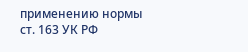применению нормы ст. 163 УК РФ